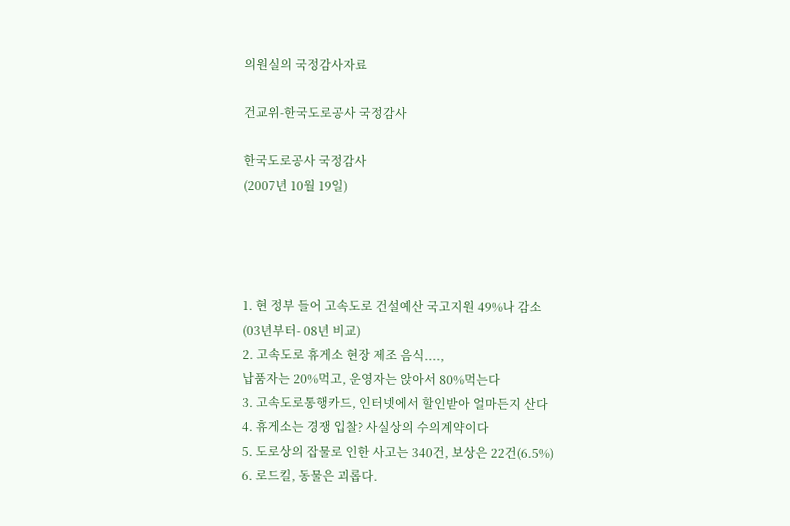의원실의 국정감사자료

건교위-한국도로공사 국정감사

한국도로공사 국정감사
(2007년 10월 19일)




1. 현 정부 들어 고속도로 건설예산 국고지원 49%나 감소
(03년부터- 08년 비교)
2. 고속도로 휴게소 현장 제조 음식....,
납품자는 20%먹고, 운영자는 앉아서 80%먹는다
3. 고속도로통행카드, 인터넷에서 할인받아 얼마든지 산다
4. 휴게소는 경쟁 입찰? 사실상의 수의계약이다
5. 도로상의 잡물로 인한 사고는 340건, 보상은 22건(6.5%)
6. 로드킬, 동물은 괴롭다.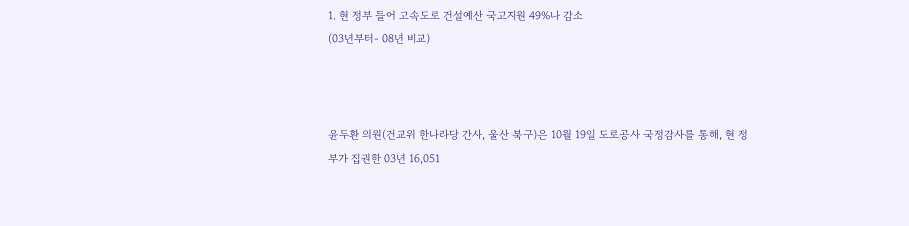1. 현 정부 들어 고속도로 건설예산 국고지원 49%나 감소
(03년부터- 08년 비교)



윤두환 의원(건교위 한나라당 간사, 울산 북구)은 10월 19일 도로공사 국정감사를 통해, 현 정
부가 집권한 03년 16,051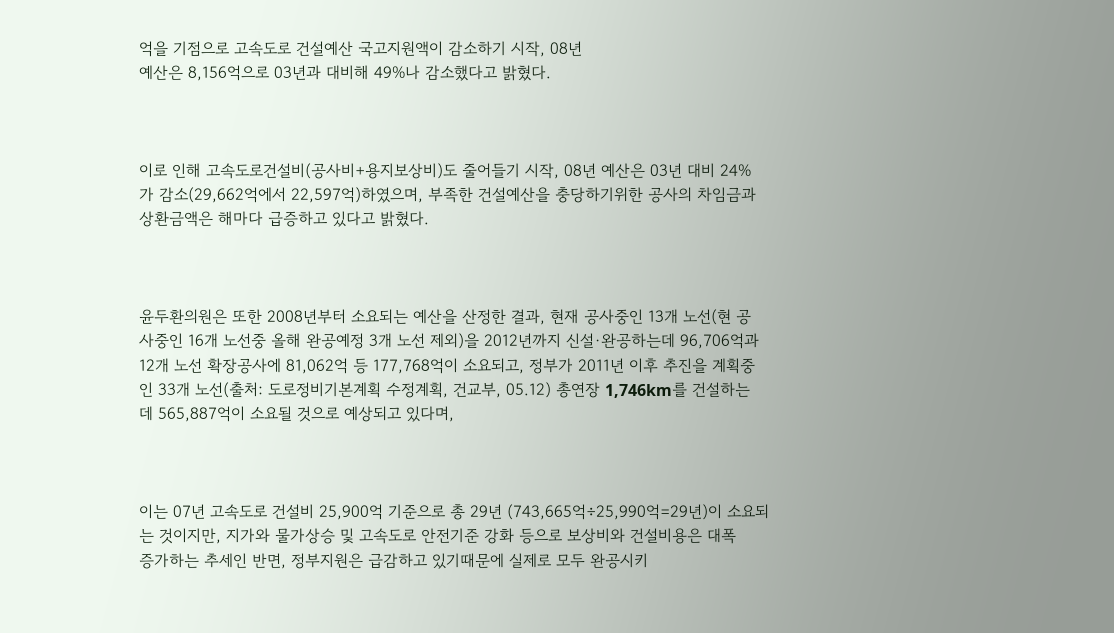억을 기점으로 고속도로 건설예산 국고지원액이 감소하기 시작, 08년
예산은 8,156억으로 03년과 대비해 49%나 감소했다고 밝혔다.



이로 인해 고속도로건설비(공사비+용지보상비)도 줄어들기 시작, 08년 예산은 03년 대비 24%
가 감소(29,662억에서 22,597억)하였으며, 부족한 건설예산을 충당하기위한 공사의 차임금과
상환금액은 해마다 급증하고 있다고 밝혔다.



윤두환의원은 또한 2008년부터 소요되는 예산을 산정한 결과, 현재 공사중인 13개 노선(현 공
사중인 16개 노선중 올해 완공예정 3개 노선 제외)을 2012년까지 신설·완공하는데 96,706억과
12개 노선 확장공사에 81,062억 등 177,768억이 소요되고, 정부가 2011년 이후 추진을 계획중
인 33개 노선(출처: 도로정비기본계획 수정계획, 건교부, 05.12) 총연장 1,746km를 건설하는
데 565,887억이 소요될 것으로 예상되고 있다며,



이는 07년 고속도로 건설비 25,900억 기준으로 총 29년 (743,665억÷25,990억=29년)이 소요되
는 것이지만, 지가와 물가상승 및 고속도로 안전기준 강화 등으로 보상비와 건설비용은 대폭
증가하는 추세인 반면, 정부지원은 급감하고 있기때문에 실제로 모두 완공시키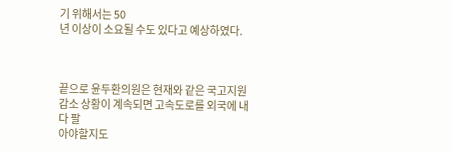기 위해서는 50
년 이상이 소요될 수도 있다고 예상하였다.



끝으로 윤두환의원은 현재와 같은 국고지원 감소 상황이 계속되면 고속도로를 외국에 내다 팔
아야할지도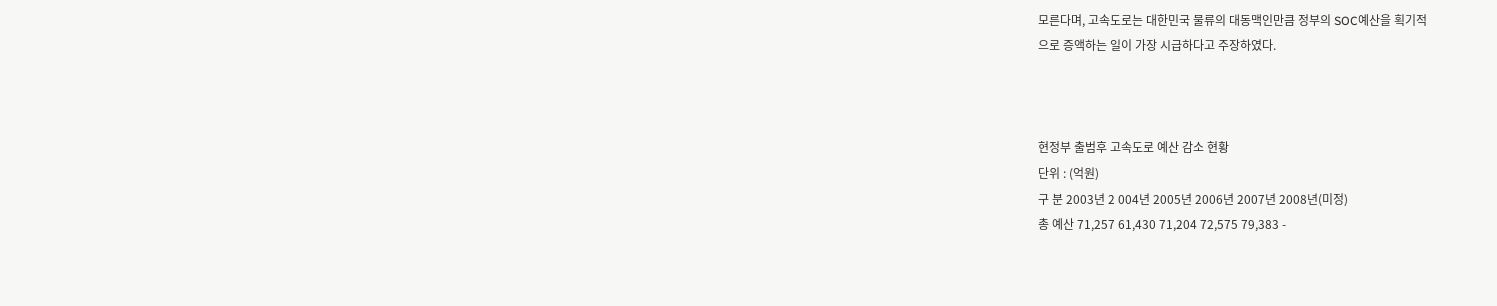모른다며, 고속도로는 대한민국 물류의 대동맥인만큼 정부의 SOC예산을 획기적
으로 증액하는 일이 가장 시급하다고 주장하였다.



현정부 출범후 고속도로 예산 감소 현황
단위 : (억원)
구 분 2003년 2 004년 2005년 2006년 2007년 2008년(미정)
총 예산 71,257 61,430 71,204 72,575 79,383 -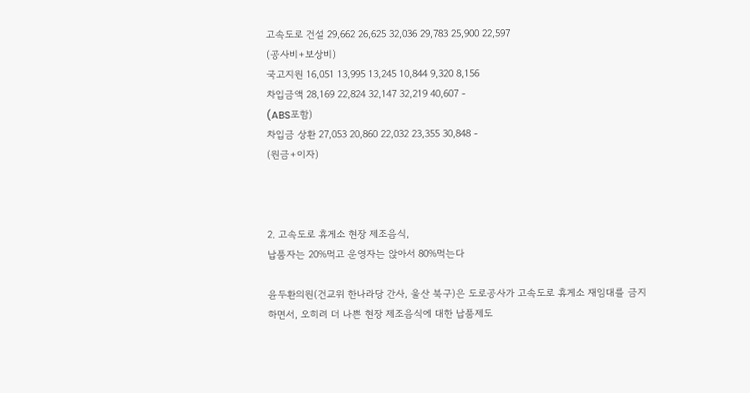고속도로 건설 29,662 26,625 32,036 29,783 25,900 22,597
(공사비+보상비)
국고지원 16,051 13,995 13,245 10,844 9,320 8,156
차입금액 28,169 22,824 32,147 32,219 40,607 -
(ABS포함)
차입금 상환 27,053 20,860 22,032 23,355 30,848 -
(원금+이자)



2. 고속도로 휴게소 현장 제조음식,
납품자는 20%먹고 운영자는 앉아서 80%먹는다

윤두환의원(건교위 한나라당 간사, 울산 북구)은 도로공사가 고속도로 휴게소 재임대를 금지
하면서, 오히려 더 나쁜 현장 제조음식에 대한 납품제도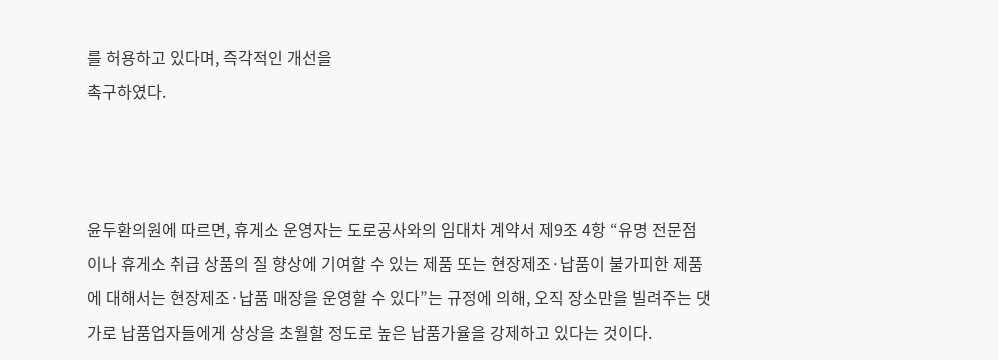를 허용하고 있다며, 즉각적인 개선을
촉구하였다.



윤두환의원에 따르면, 휴게소 운영자는 도로공사와의 임대차 계약서 제9조 4항 “유명 전문점
이나 휴게소 취급 상품의 질 향상에 기여할 수 있는 제품 또는 현장제조·납품이 불가피한 제품
에 대해서는 현장제조·납품 매장을 운영할 수 있다”는 규정에 의해, 오직 장소만을 빌려주는 댓
가로 납품업자들에게 상상을 초월할 정도로 높은 납품가율을 강제하고 있다는 것이다.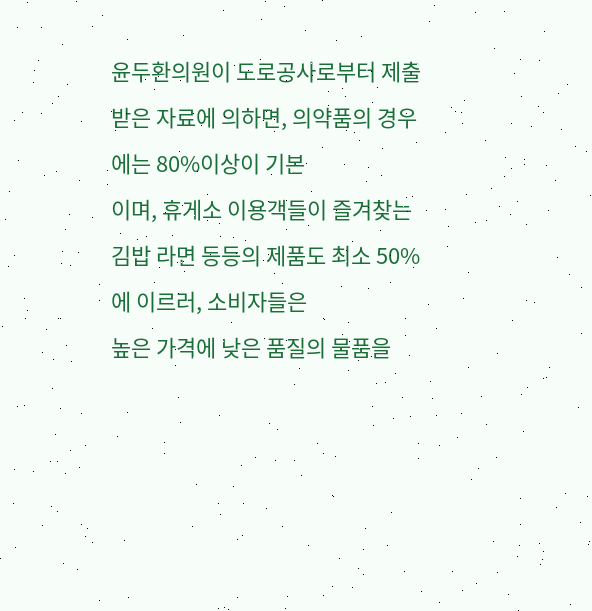윤두환의원이 도로공사로부터 제출받은 자료에 의하면, 의약품의 경우에는 80%이상이 기본
이며, 휴게소 이용객들이 즐겨찾는 김밥 라면 등등의 제품도 최소 50%에 이르러, 소비자들은
높은 가격에 낮은 품질의 물품을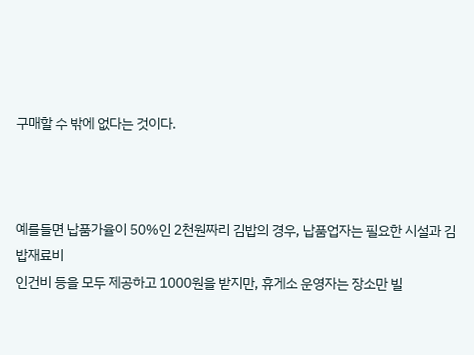구매할 수 밖에 없다는 것이다.



예를들면 납품가율이 50%인 2천원짜리 김밥의 경우, 납품업자는 필요한 시설과 김밥재료비
인건비 등을 모두 제공하고 1000원을 받지만, 휴게소 운영자는 장소만 빌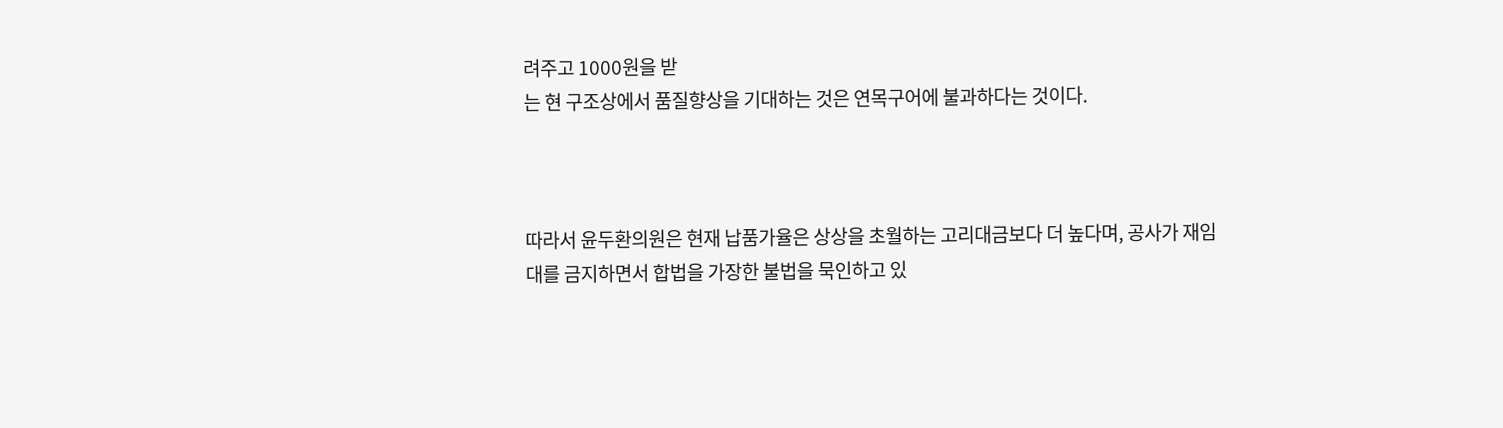려주고 1000원을 받
는 현 구조상에서 품질향상을 기대하는 것은 연목구어에 불과하다는 것이다.



따라서 윤두환의원은 현재 납품가율은 상상을 초월하는 고리대금보다 더 높다며, 공사가 재임
대를 금지하면서 합법을 가장한 불법을 묵인하고 있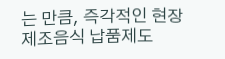는 만큼, 즉각적인 현장 제조음식 납품제도